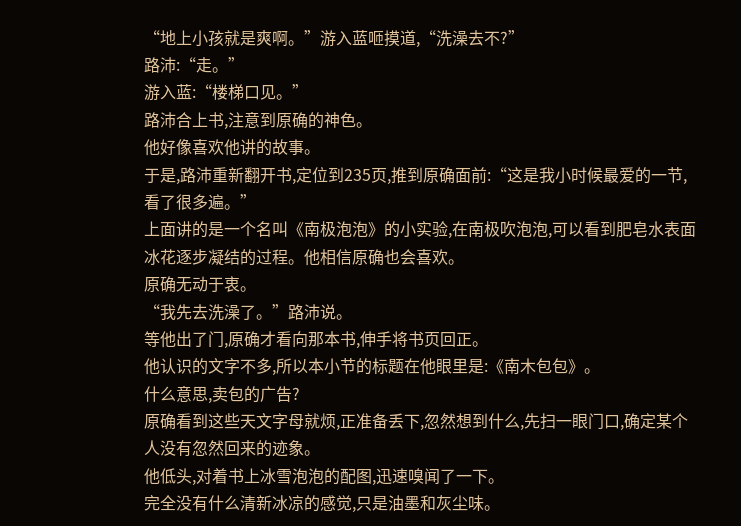“地上小孩就是爽啊。”游入蓝咂摸道,“洗澡去不?”
路沛:“走。”
游入蓝:“楼梯口见。”
路沛合上书,注意到原确的神色。
他好像喜欢他讲的故事。
于是,路沛重新翻开书,定位到235页,推到原确面前:“这是我小时候最爱的一节,看了很多遍。”
上面讲的是一个名叫《南极泡泡》的小实验,在南极吹泡泡,可以看到肥皂水表面冰花逐步凝结的过程。他相信原确也会喜欢。
原确无动于衷。
“我先去洗澡了。”路沛说。
等他出了门,原确才看向那本书,伸手将书页回正。
他认识的文字不多,所以本小节的标题在他眼里是:《南木包包》。
什么意思,卖包的广告?
原确看到这些天文字母就烦,正准备丢下,忽然想到什么,先扫一眼门口,确定某个人没有忽然回来的迹象。
他低头,对着书上冰雪泡泡的配图,迅速嗅闻了一下。
完全没有什么清新冰凉的感觉,只是油墨和灰尘味。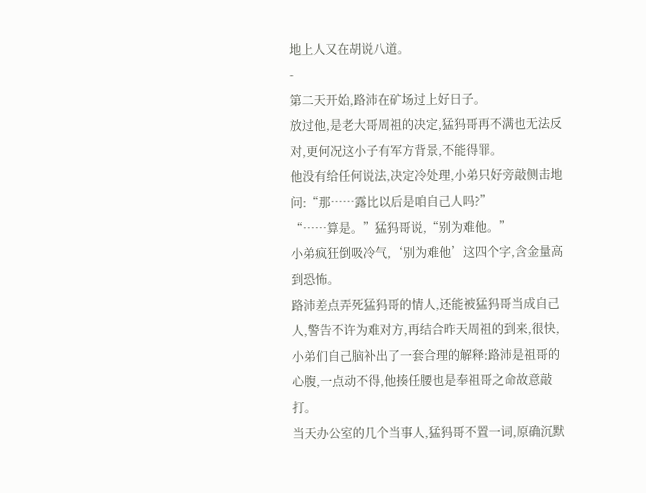地上人又在胡说八道。
-
第二天开始,路沛在矿场过上好日子。
放过他,是老大哥周祖的决定,猛犸哥再不满也无法反对,更何况这小子有军方背景,不能得罪。
他没有给任何说法,决定冷处理,小弟只好旁敲侧击地问:“那……露比以后是咱自己人吗?”
“……算是。”猛犸哥说,“别为难他。”
小弟疯狂倒吸冷气,‘别为难他’这四个字,含金量高到恐怖。
路沛差点弄死猛犸哥的情人,还能被猛犸哥当成自己人,警告不许为难对方,再结合昨天周祖的到来,很快,小弟们自己脑补出了一套合理的解释:路沛是祖哥的心腹,一点动不得,他揍任腰也是奉祖哥之命故意敲打。
当天办公室的几个当事人,猛犸哥不置一词,原确沉默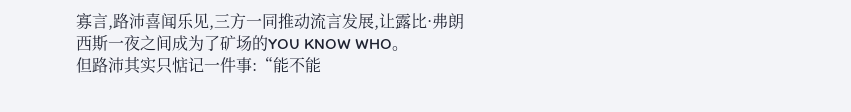寡言,路沛喜闻乐见,三方一同推动流言发展,让露比·弗朗西斯一夜之间成为了矿场的YOU KNOW WHO。
但路沛其实只惦记一件事:“能不能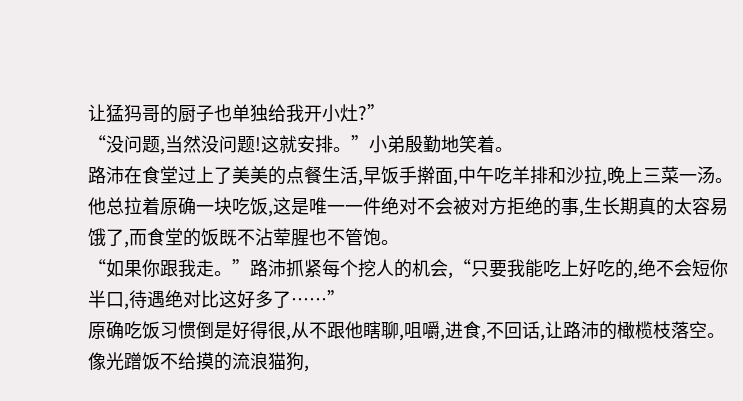让猛犸哥的厨子也单独给我开小灶?”
“没问题,当然没问题!这就安排。”小弟殷勤地笑着。
路沛在食堂过上了美美的点餐生活,早饭手擀面,中午吃羊排和沙拉,晚上三菜一汤。
他总拉着原确一块吃饭,这是唯一一件绝对不会被对方拒绝的事,生长期真的太容易饿了,而食堂的饭既不沾荤腥也不管饱。
“如果你跟我走。”路沛抓紧每个挖人的机会,“只要我能吃上好吃的,绝不会短你半口,待遇绝对比这好多了……”
原确吃饭习惯倒是好得很,从不跟他瞎聊,咀嚼,进食,不回话,让路沛的橄榄枝落空。
像光蹭饭不给摸的流浪猫狗,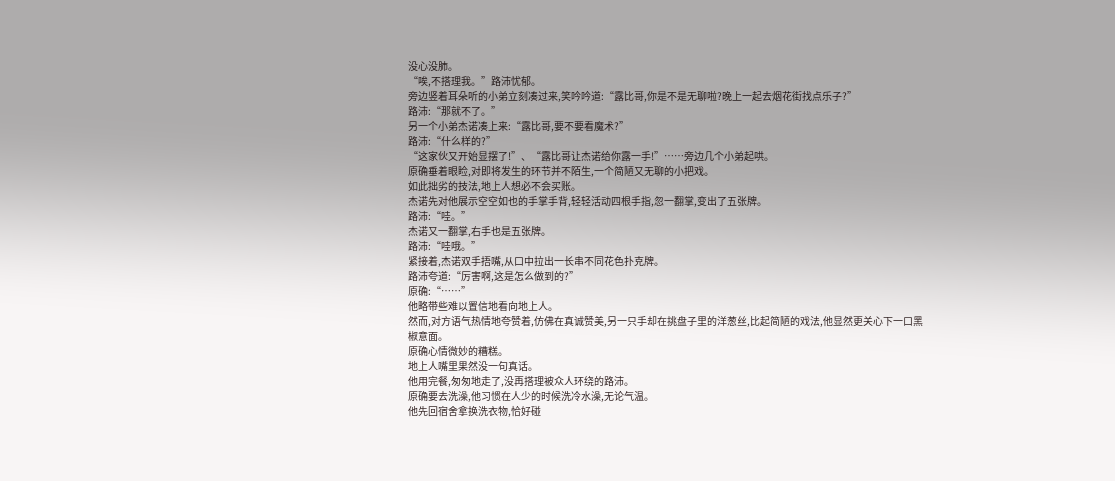没心没肺。
“唉,不搭理我。”路沛忧郁。
旁边竖着耳朵听的小弟立刻凑过来,笑吟吟道:“露比哥,你是不是无聊啦?晚上一起去烟花街找点乐子?”
路沛:“那就不了。”
另一个小弟杰诺凑上来:“露比哥,要不要看魔术?”
路沛:“什么样的?”
“这家伙又开始显摆了!”、“露比哥让杰诺给你露一手!”……旁边几个小弟起哄。
原确垂着眼睑,对即将发生的环节并不陌生,一个简陋又无聊的小把戏。
如此拙劣的技法,地上人想必不会买账。
杰诺先对他展示空空如也的手掌手背,轻轻活动四根手指,忽一翻掌,变出了五张牌。
路沛:“哇。”
杰诺又一翻掌,右手也是五张牌。
路沛:“哇哦。”
紧接着,杰诺双手捂嘴,从口中拉出一长串不同花色扑克牌。
路沛夸道:“厉害啊,这是怎么做到的?”
原确:“……”
他略带些难以置信地看向地上人。
然而,对方语气热情地夸赞着,仿佛在真诚赞美,另一只手却在挑盘子里的洋葱丝,比起简陋的戏法,他显然更关心下一口黑椒意面。
原确心情微妙的糟糕。
地上人嘴里果然没一句真话。
他用完餐,匆匆地走了,没再搭理被众人环绕的路沛。
原确要去洗澡,他习惯在人少的时候洗冷水澡,无论气温。
他先回宿舍拿换洗衣物,恰好碰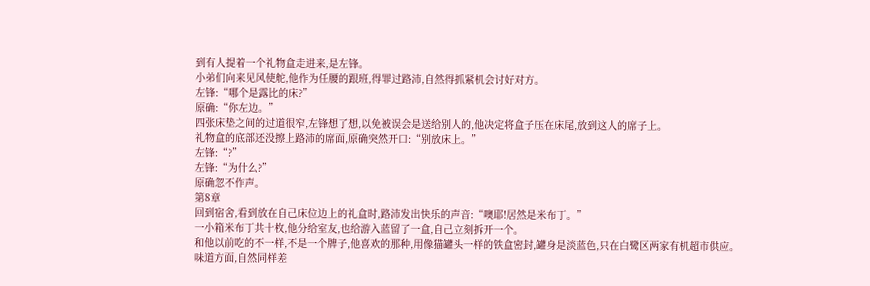到有人提着一个礼物盒走进来,是左锋。
小弟们向来见风使舵,他作为任腰的跟班,得罪过路沛,自然得抓紧机会讨好对方。
左锋:“哪个是露比的床?”
原确:“你左边。”
四张床垫之间的过道很窄,左锋想了想,以免被误会是送给别人的,他决定将盒子压在床尾,放到这人的席子上。
礼物盒的底部还没擦上路沛的席面,原确突然开口:“别放床上。”
左锋:“?”
左锋:“为什么?”
原确忽不作声。
第8章
回到宿舍,看到放在自己床位边上的礼盒时,路沛发出快乐的声音:“噢耶!居然是米布丁。”
一小箱米布丁共十枚,他分给室友,也给游入蓝留了一盒,自己立刻拆开一个。
和他以前吃的不一样,不是一个牌子,他喜欢的那种,用像猫罐头一样的铁盒密封,罐身是淡蓝色,只在白鹭区两家有机超市供应。
味道方面,自然同样差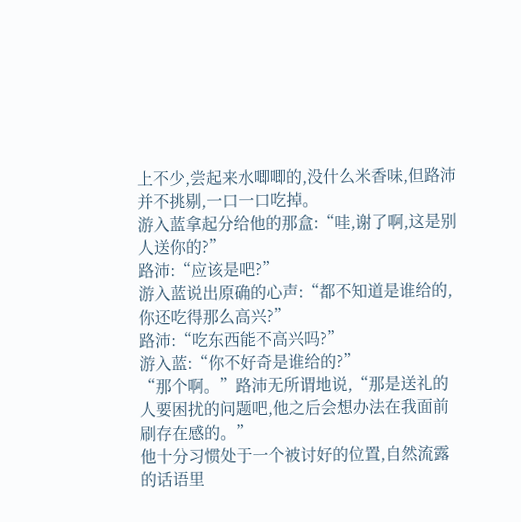上不少,尝起来水唧唧的,没什么米香味,但路沛并不挑剔,一口一口吃掉。
游入蓝拿起分给他的那盒:“哇,谢了啊,这是别人送你的?”
路沛:“应该是吧?”
游入蓝说出原确的心声:“都不知道是谁给的,你还吃得那么高兴?”
路沛:“吃东西能不高兴吗?”
游入蓝:“你不好奇是谁给的?”
“那个啊。”路沛无所谓地说,“那是送礼的人要困扰的问题吧,他之后会想办法在我面前刷存在感的。”
他十分习惯处于一个被讨好的位置,自然流露的话语里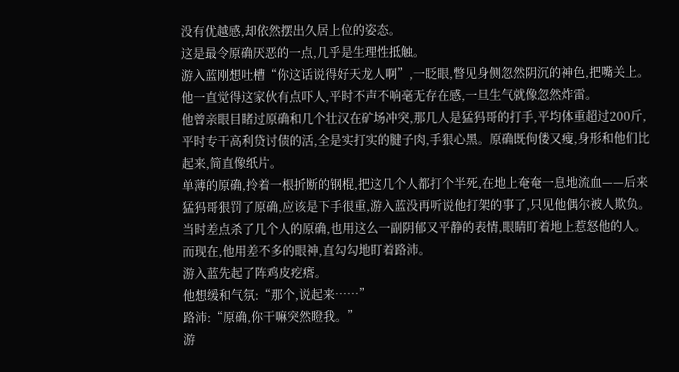没有优越感,却依然摆出久居上位的姿态。
这是最令原确厌恶的一点,几乎是生理性抵触。
游入蓝刚想吐槽“你这话说得好天龙人啊”,一眨眼,瞥见身侧忽然阴沉的神色,把嘴关上。
他一直觉得这家伙有点吓人,平时不声不响毫无存在感,一旦生气就像忽然炸雷。
他曾亲眼目睹过原确和几个壮汉在矿场冲突,那几人是猛犸哥的打手,平均体重超过200斤,平时专干高利贷讨债的活,全是实打实的腱子肉,手狠心黑。原确既佝偻又瘦,身形和他们比起来,简直像纸片。
单薄的原确,拎着一根折断的钢棍,把这几个人都打个半死,在地上奄奄一息地流血——后来猛犸哥狠罚了原确,应该是下手很重,游入蓝没再听说他打架的事了,只见他偶尔被人欺负。
当时差点杀了几个人的原确,也用这么一副阴郁又平静的表情,眼睛盯着地上惹怒他的人。
而现在,他用差不多的眼神,直勾勾地盯着路沛。
游入蓝先起了阵鸡皮疙瘩。
他想缓和气氛:“那个,说起来……”
路沛:“原确,你干嘛突然瞪我。”
游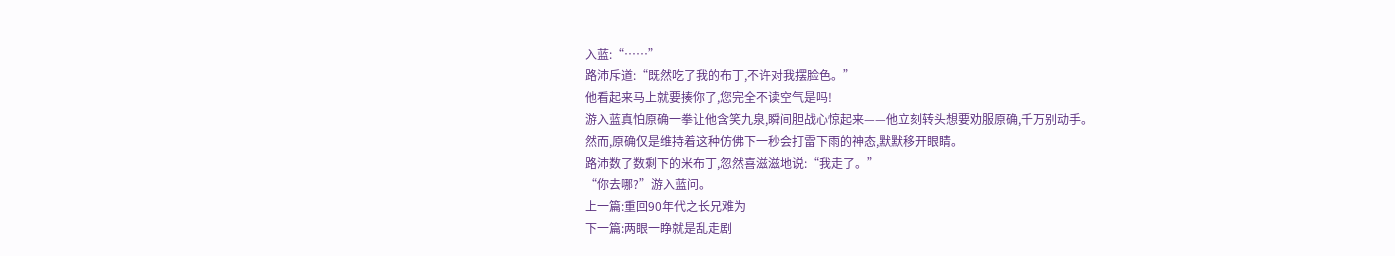入蓝:“……”
路沛斥道:“既然吃了我的布丁,不许对我摆脸色。”
他看起来马上就要揍你了,您完全不读空气是吗!
游入蓝真怕原确一拳让他含笑九泉,瞬间胆战心惊起来——他立刻转头想要劝服原确,千万别动手。
然而,原确仅是维持着这种仿佛下一秒会打雷下雨的神态,默默移开眼睛。
路沛数了数剩下的米布丁,忽然喜滋滋地说:“我走了。”
“你去哪?”游入蓝问。
上一篇:重回90年代之长兄难为
下一篇:两眼一睁就是乱走剧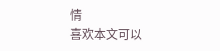情
喜欢本文可以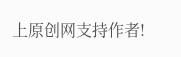上原创网支持作者!